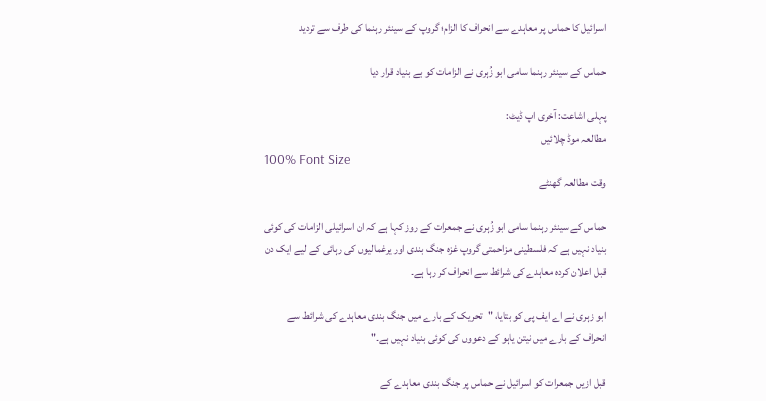اسرائیل کا حماس پر معاہدے سے انحراف کا الزام؛ گروپ کے سینئر رہنما کی طرف سے تردید

حماس کے سینئر رہنما سامی ابو زُہری نے الزامات کو بے بنیاد قرار دیا

پہلی اشاعت: آخری اپ ڈیٹ:
مطالعہ موڈ چلائیں
100% Font Size
وقت مطالعہ گھنٹے

حماس کے سینئر رہنما سامی ابو زُہری نے جمعرات کے روز کہا ہے کہ ان اسرائیلی الزامات کی کوئی بنیاد نہیں ہے کہ فلسطینی مزاحمتی گروپ غزہ جنگ بندی اور یرغمالیوں کی رہائی کے لیے ایک دن قبل اعلان کردہ معاہدے کی شرائط سے انحراف کر رہا ہے۔

ابو زہری نے اے ایف پی کو بتایا، "تحریک کے بارے میں جنگ بندی معاہدے کی شرائط سے انحراف کے بارے میں نیتن یاہو کے دعووں کی کوئی بنیاد نہیں ہے۔"

قبل ازیں جمعرات کو اسرائیل نے حماس پر جنگ بندی معاہدے کے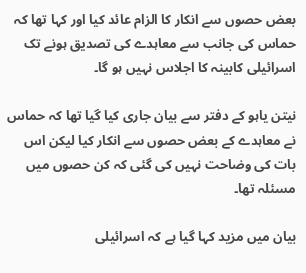بعض حصوں سے انکار کا الزام عائد کیا اور کہا تھا کہ حماس کی جانب سے معاہدے کی تصدیق ہونے تک اسرائیلی کابینہ کا اجلاس نہیں ہو گا۔

نیتن یاہو کے دفتر سے بیان جاری کیا گیا تھا کہ حماس نے معاہدے کے بعض حصوں سے انکار کیا لیکن اس بات کی وضاحت نہیں کی گئی کہ کن حصوں میں مسئلہ تھا۔

بیان میں مزید کہا گیا ہے کہ اسرائیلی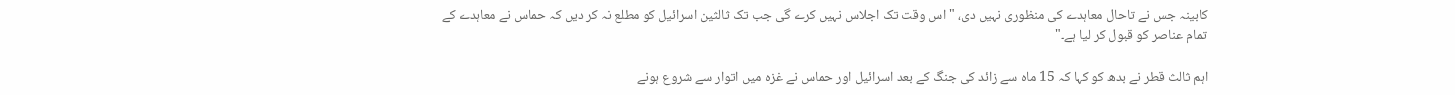کابینہ جس نے تاحال معاہدے کی منظوری نہیں دی، "اس وقت تک اجلاس نہیں کرے گی جب تک ثالثین اسرائیل کو مطلع نہ کر دیں کہ حماس نے معاہدے کے تمام عناصر کو قبول کر لیا ہے۔"

اہم ثالث قطر نے بدھ کو کہا کہ 15 ماہ سے زائد کی جنگ کے بعد اسرائیل اور حماس نے غزہ میں اتوار سے شروع ہونے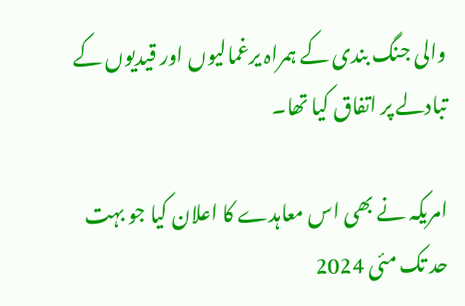والی جنگ بندی کے ہمراہ یرغمالیوں اور قیدیوں کے تبادلے پر اتفاق کیا تھا۔

امریکہ نے بھی اس معاہدے کا اعلان کیا جو بہت حد تک مئی 2024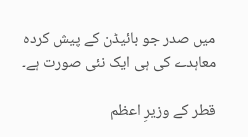میں صدر جو بائیڈن کے پیش کردہ معاہدے کی ہی ایک نئی صورت ہے۔

قطر کے وزیرِ اعظم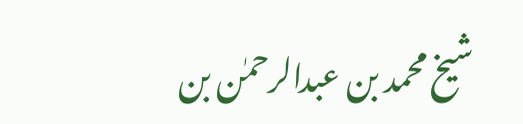شیخ محمد بن عبدالرحمٰن بن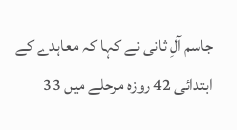جاسم آلِ ثانی نے کہا کہ معاہدے کے ابتدائی 42 روزہ مرحلے میں 33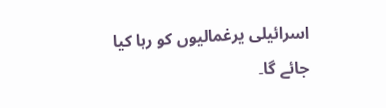اسرائیلی یرغمالیوں کو رہا کیا جائے گا۔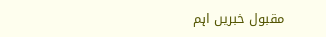مقبول خبریں اہم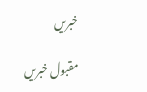خبریں

مقبول خبریں